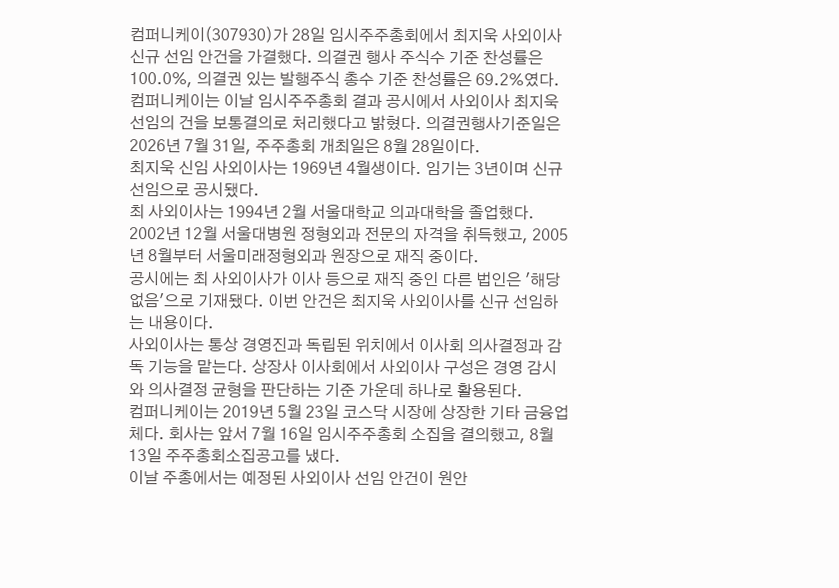컴퍼니케이(307930)가 28일 임시주주총회에서 최지욱 사외이사 신규 선임 안건을 가결했다. 의결권 행사 주식수 기준 찬성률은 100.0%, 의결권 있는 발행주식 총수 기준 찬성률은 69.2%였다.
컴퍼니케이는 이날 임시주주총회 결과 공시에서 사외이사 최지욱 선임의 건을 보통결의로 처리했다고 밝혔다. 의결권행사기준일은 2026년 7월 31일, 주주총회 개최일은 8월 28일이다.
최지욱 신임 사외이사는 1969년 4월생이다. 임기는 3년이며 신규 선임으로 공시됐다.
최 사외이사는 1994년 2월 서울대학교 의과대학을 졸업했다. 2002년 12월 서울대병원 정형외과 전문의 자격을 취득했고, 2005년 8월부터 서울미래정형외과 원장으로 재직 중이다.
공시에는 최 사외이사가 이사 등으로 재직 중인 다른 법인은 '해당 없음'으로 기재됐다. 이번 안건은 최지욱 사외이사를 신규 선임하는 내용이다.
사외이사는 통상 경영진과 독립된 위치에서 이사회 의사결정과 감독 기능을 맡는다. 상장사 이사회에서 사외이사 구성은 경영 감시와 의사결정 균형을 판단하는 기준 가운데 하나로 활용된다.
컴퍼니케이는 2019년 5월 23일 코스닥 시장에 상장한 기타 금융업체다. 회사는 앞서 7월 16일 임시주주총회 소집을 결의했고, 8월 13일 주주총회소집공고를 냈다.
이날 주총에서는 예정된 사외이사 선임 안건이 원안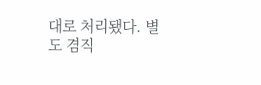대로 처리됐다. 별도 겸직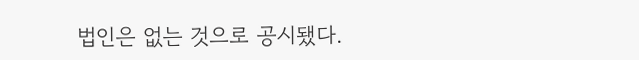법인은 없는 것으로 공시됐다.